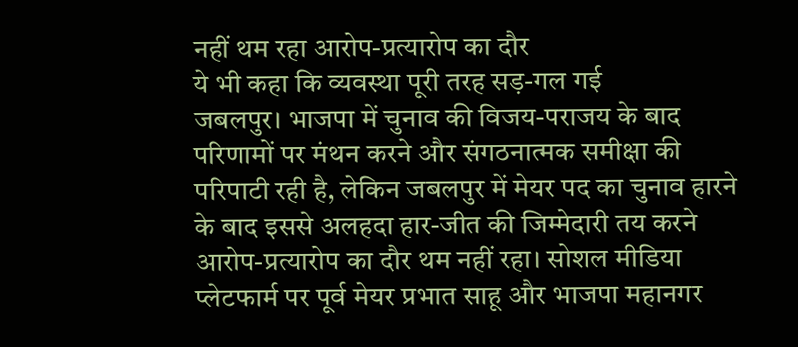नहीं थम रहा आरोप-प्रत्यारोप का दौर
ये भी कहा कि व्यवस्था पूरी तरह सड़-गल गई
जबलपुर। भाजपा में चुनाव की विजय-पराजय के बाद परिणामों पर मंथन करने और संगठनात्मक समीक्षा की परिपाटी रही है, लेकिन जबलपुर में मेयर पद का चुनाव हारने के बाद इससे अलहदा हार-जीत की जिम्मेदारी तय करने आरोप-प्रत्यारोप का दौर थम नहीं रहा। सोशल मीडिया प्लेटफार्म पर पूर्व मेयर प्रभात साहू और भाजपा महानगर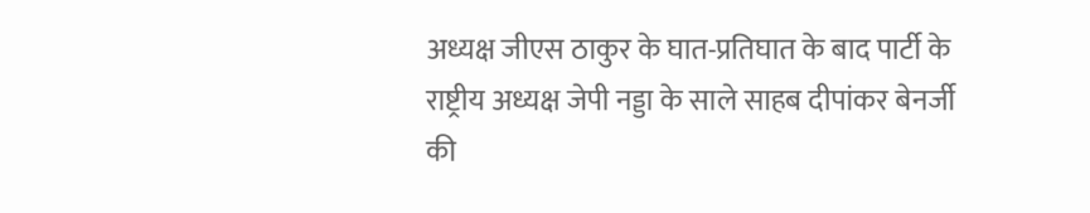अध्यक्ष जीएस ठाकुर के घात-प्रतिघात के बाद पार्टी के राष्ट्रीय अध्यक्ष जेपी नड्डा के साले साहब दीपांकर बेनर्जी की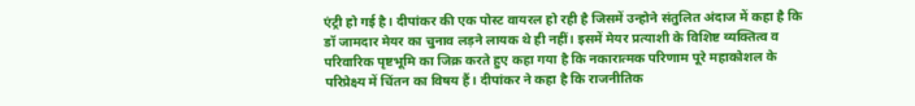एंट्री हो गई है। दीपांकर की एक पोस्ट वायरल हो रही है जिसमें उन्होने संतुलित अंदाज में कहा है कि डॉ जामदार मेयर का चुनाव लड़ने लायक थे ही नहीं। इसमें मेयर प्रत्याशी के विशिष्ट व्यक्तित्व व परिवारिक पृष्टभूमि का जिक्र करते हुए कहा गया है कि नकारात्मक परिणाम पूरे महाकोशल के परिप्रेक्ष्य में चिंतन का विषय हैं। दीपांकर ने कहा है कि राजनीतिक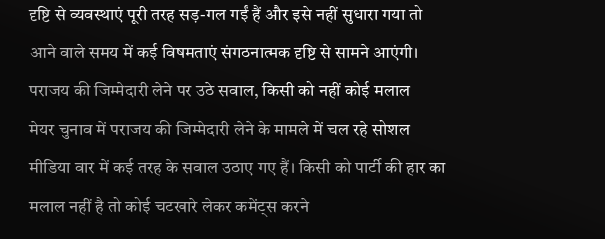दृष्टि से व्यवस्थाएं पूरी तरह सड़-गल गईं हैं और इसे नहीं सुधारा गया तो आने वाले समय में कई विषमताएं संगठनात्मक दृष्टि से सामने आएंगी।
पराजय की जिम्मेदारी लेने पर उठे सवाल, किसी को नहीं कोई मलाल
मेयर चुनाव में पराजय की जिम्मेदारी लेने के मामले में चल रहे सोशल मीडिया वार में कई तरह के सवाल उठाए गए हैं। किसी को पार्टी की हार का मलाल नहीं है तो कोई चटखारे लेकर कमेंट्स करने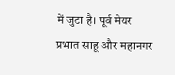में जुटा है। पूर्व मेयर प्रभात साहू और महानगर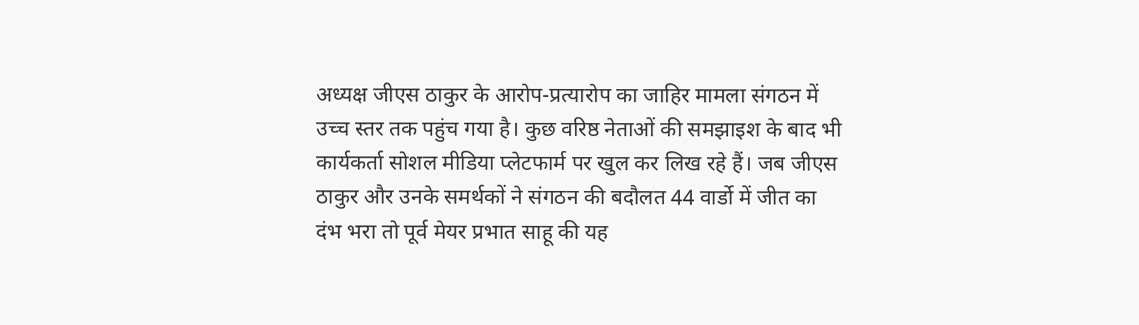अध्यक्ष जीएस ठाकुर के आरोप-प्रत्यारोप का जाहिर मामला संगठन में उच्च स्तर तक पहुंच गया है। कुछ वरिष्ठ नेताओं की समझाइश के बाद भी कार्यकर्ता सोशल मीडिया प्लेटफार्म पर खुल कर लिख रहे हैं। जब जीएस ठाकुर और उनके समर्थकों ने संगठन की बदौलत 44 वार्डो में जीत का दंभ भरा तो पूर्व मेयर प्रभात साहू की यह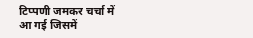टिप्पणी जमकर चर्चा में आ गई जिसमें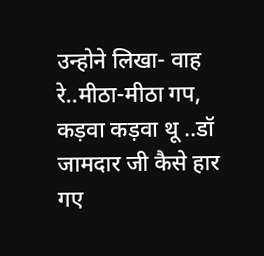उन्होने लिखा- वाह रे..मीठा-मीठा गप, कड़वा कड़वा थू ..डॉ जामदार जी कैसे हार गए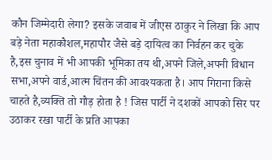कौन जिम्मेदारी लेगा? इसके जवाब में जीएस ठाकुर ने लिखा कि आप बड़े नेता महाकौशल,महापौर जैसे बड़े दायित्व का निर्वहन कर चुके है,इस चुनाव में भी आपकी भूमिका तय थी,अपने जिले,अपनी विधान सभा,अपने वार्ड,आत्म चिंतन की आवश्यकता है। आप गिराना किसे चाहते है,व्यक्ति तो गौड़ होता है ! जिस पार्टी ने दशकों आपको सिर पर उठाकर रखा पार्टी के प्रति आपका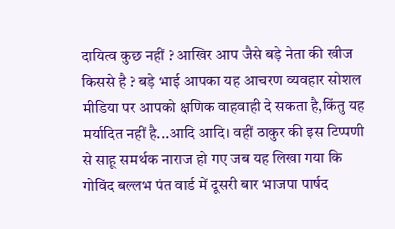दायित्व कुछ नहीं ? आखिर आप जैसे बड़े नेता की खीज किससे है ? बड़े भाई आपका यह आचरण व्यवहार सोशल मीडिया पर आपको क्षणिक वाहवाही दे सकता है,किंतु यह मर्यादित नहीं है...आदि आदि। वहीं ठाकुर की इस टिप्पणी से साहू समर्थक नाराज हो गए जब यह लिखा गया कि गोविंद बल्लभ पंत वार्ड में दूसरी बार भाजपा पार्षद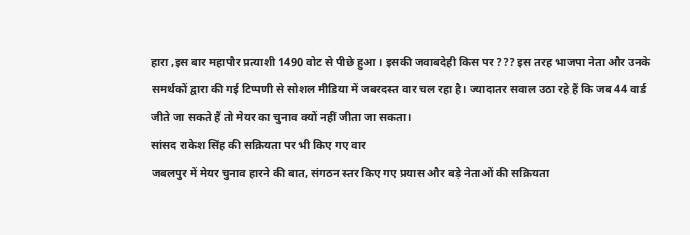हारा ,इस बार महापौर प्रत्याशी 1490 वोट से पीछे हुआ । इसकी जवाबदेही किस पर ??? इस तरह भाजपा नेता और उनके समर्थकों द्वारा की गई टिप्पणी से सोशल मीडिया में जबरदस्त वार चल रहा है। ज्यादातर सवाल उठा रहे हैं कि जब 44 वार्ड जीते जा सकते हैं तो मेयर का चुनाव क्यों नहीं जीता जा सकता।
सांसद राकेश सिंह की सक्रियता पर भी किए गए वार
जबलपुर में मेयर चुनाव हारने की बात, संगठन स्तर किए गए प्रयास और बड़े नेताओं की सक्रियता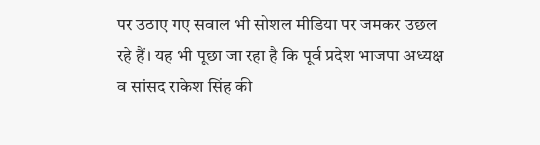पर उठाए गए सवाल भी सोशल मीडिया पर जमकर उछल रहे हैं। यह भी पूछा जा रहा है कि पूर्व प्रदेश भाजपा अध्यक्ष व सांसद राकेश सिंह की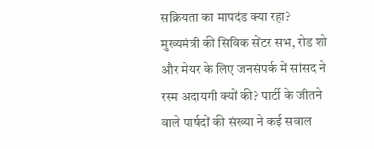सक्रियता का मापदंड क्या रहा? मुख्यमंत्री की सिविक सेंटर सभ, रोड शो और मेयर के लिए जनसंपर्क में सांसद ने रस्म अदायगी क्यों की? पार्टी के जीतने वाले पार्षदों की संख्या ने कई सवाल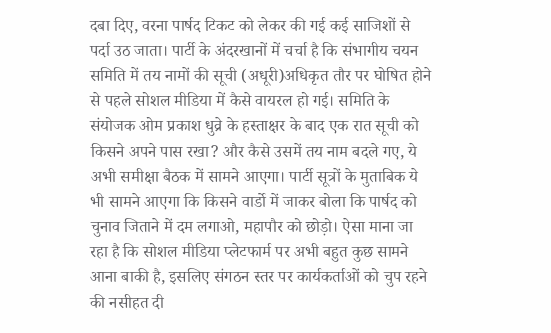दबा दिए, वरना पार्षद टिकट को लेकर की गई कई साजिशों से पर्दा उठ जाता। पार्टी के अंदरखानों में चर्चा है कि संभागीय चयन समिति में तय नामों की सूची (अधूरी)अधिकृत तौर पर घोषित होने से पहले सोशल मीडिया में कैसे वायरल हो गई। समिति के संयोजक ओम प्रकाश धुव्रे के हस्ताक्षर के बाद एक रात सूची को किसने अपने पास रखा? और कैसे उसमें तय नाम बदले गए, ये अभी समीक्षा बैठक में सामने आएगा। पार्टी सूत्रों के मुताबिक ये भी सामने आएगा कि किसने वार्डो में जाकर बोला कि पार्षद को चुनाव जिताने में दम लगाओ, महापौर को छोड़ो। ऐसा माना जा रहा है कि सोशल मीडिया प्लेटफार्म पर अभी बहुत कुछ सामने आना बाकी है, इसलिए संगठन स्तर पर कार्यकर्ताओं को चुप रहने की नसीहत दी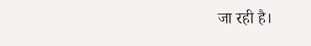जा रही है।